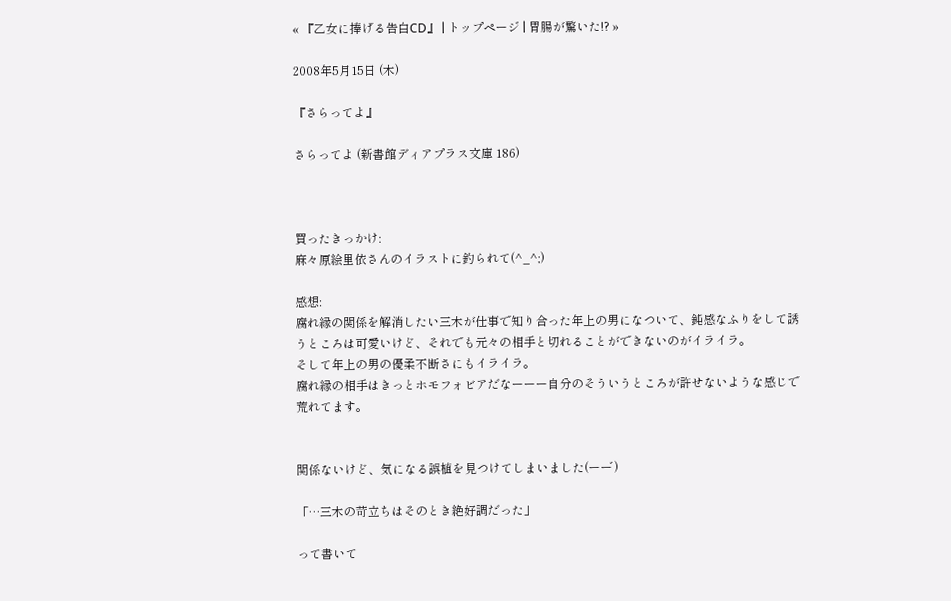« 『乙女に捧げる告白CD』 | トップページ | 胃腸が驚いた!? »

2008年5月15日 (木)

『さらってよ』

さらってよ (新書館ディアプラス文庫 186)



買ったきっかけ:
麻々原絵里依さんのイラストに釣られて(^_^;)

感想:
腐れ縁の関係を解消したい三木が仕事で知り合った年上の男になついて、鈍感なふりをして誘うところは可愛いけど、それでも元々の相手と切れることができないのがイライラ。
そして年上の男の優柔不断さにもイライラ。
腐れ縁の相手はきっとホモフォビアだなーーー自分のそういうところが許せないような感じで荒れてます。


関係ないけど、気になる誤植を見つけてしまいました(ーー゛)

「…三木の苛立ちはそのとき絶好調だった」

って書いて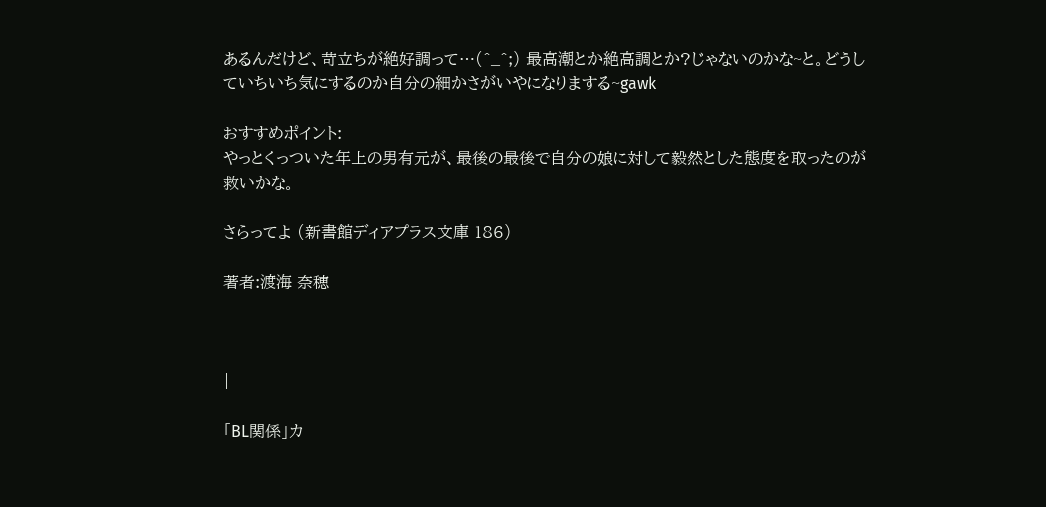あるんだけど、苛立ちが絶好調って…(^_^;) 最高潮とか絶高調とか?じゃないのかな~と。どうしていちいち気にするのか自分の細かさがいやになりまする~gawk

おすすめポイント:
やっとくっついた年上の男有元が、最後の最後で自分の娘に対して毅然とした態度を取ったのが救いかな。

さらってよ (新書館ディアプラス文庫 186)

著者:渡海 奈穂



|

「BL関係」カ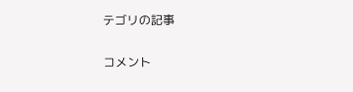テゴリの記事

コメント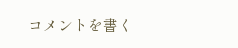コメントを書く